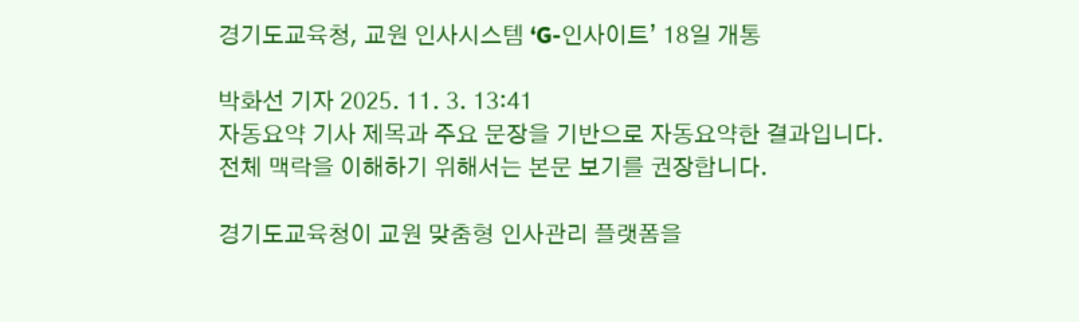경기도교육청, 교원 인사시스템 ‘G-인사이트’ 18일 개통

박화선 기자 2025. 11. 3. 13:41
자동요약 기사 제목과 주요 문장을 기반으로 자동요약한 결과입니다.
전체 맥락을 이해하기 위해서는 본문 보기를 권장합니다.

경기도교육청이 교원 맞춤형 인사관리 플랫폼을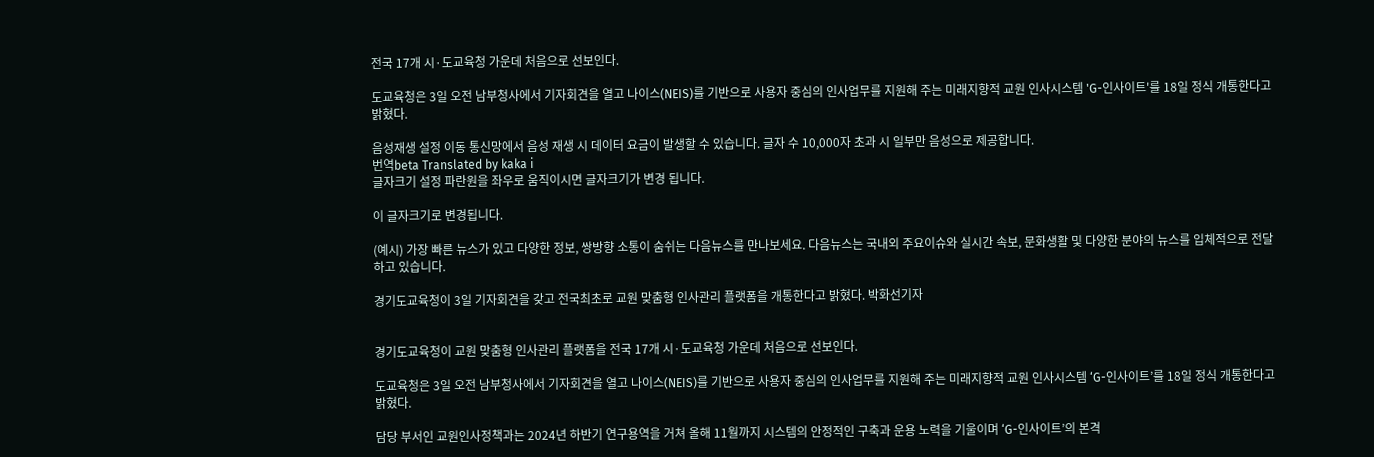전국 17개 시·도교육청 가운데 처음으로 선보인다.

도교육청은 3일 오전 남부청사에서 기자회견을 열고 나이스(NEIS)를 기반으로 사용자 중심의 인사업무를 지원해 주는 미래지향적 교원 인사시스템 'G-인사이트'를 18일 정식 개통한다고 밝혔다.

음성재생 설정 이동 통신망에서 음성 재생 시 데이터 요금이 발생할 수 있습니다. 글자 수 10,000자 초과 시 일부만 음성으로 제공합니다.
번역beta Translated by kaka i
글자크기 설정 파란원을 좌우로 움직이시면 글자크기가 변경 됩니다.

이 글자크기로 변경됩니다.

(예시) 가장 빠른 뉴스가 있고 다양한 정보, 쌍방향 소통이 숨쉬는 다음뉴스를 만나보세요. 다음뉴스는 국내외 주요이슈와 실시간 속보, 문화생활 및 다양한 분야의 뉴스를 입체적으로 전달하고 있습니다.

경기도교육청이 3일 기자회견을 갖고 전국최초로 교원 맞춤형 인사관리 플랫폼을 개통한다고 밝혔다. 박화선기자


경기도교육청이 교원 맞춤형 인사관리 플랫폼을 전국 17개 시·도교육청 가운데 처음으로 선보인다.

도교육청은 3일 오전 남부청사에서 기자회견을 열고 나이스(NEIS)를 기반으로 사용자 중심의 인사업무를 지원해 주는 미래지향적 교원 인사시스템 ‘G-인사이트’를 18일 정식 개통한다고 밝혔다.

담당 부서인 교원인사정책과는 2024년 하반기 연구용역을 거쳐 올해 11월까지 시스템의 안정적인 구축과 운용 노력을 기울이며 ‘G-인사이트’의 본격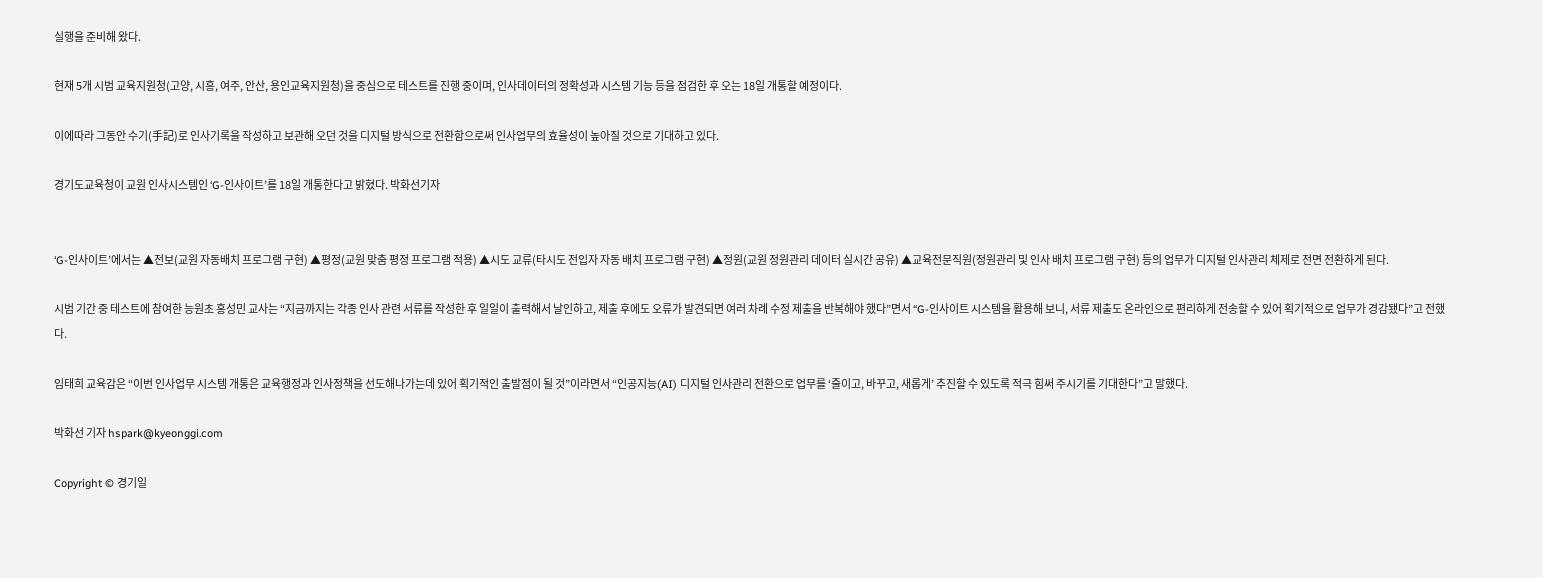실행을 준비해 왔다.

현재 5개 시범 교육지원청(고양, 시흥, 여주, 안산, 용인교육지원청)을 중심으로 테스트를 진행 중이며, 인사데이터의 정확성과 시스템 기능 등을 점검한 후 오는 18일 개통할 예정이다.

이에따라 그동안 수기(手記)로 인사기록을 작성하고 보관해 오던 것을 디지털 방식으로 전환함으로써 인사업무의 효율성이 높아질 것으로 기대하고 있다.

경기도교육청이 교원 인사시스템인 ‘G-인사이트’를 18일 개통한다고 밝혔다. 박화선기자


‘G-인사이트’에서는 ▲전보(교원 자동배치 프로그램 구현) ▲평정(교원 맞춤 평정 프로그램 적용) ▲시도 교류(타시도 전입자 자동 배치 프로그램 구현) ▲정원(교원 정원관리 데이터 실시간 공유) ▲교육전문직원(정원관리 및 인사 배치 프로그램 구현) 등의 업무가 디지털 인사관리 체제로 전면 전환하게 된다.

시범 기간 중 테스트에 참여한 능원초 홍성민 교사는 “지금까지는 각종 인사 관련 서류를 작성한 후 일일이 출력해서 날인하고, 제출 후에도 오류가 발견되면 여러 차례 수정 제출을 반복해야 했다”면서 “G-인사이트 시스템을 활용해 보니, 서류 제출도 온라인으로 편리하게 전송할 수 있어 획기적으로 업무가 경감됐다”고 전했다.

임태희 교육감은 “이번 인사업무 시스템 개통은 교육행정과 인사정책을 선도해나가는데 있어 획기적인 출발점이 될 것”이라면서 “인공지능(AI) 디지털 인사관리 전환으로 업무를 ‘줄이고, 바꾸고, 새롭게’ 추진할 수 있도록 적극 힘써 주시기를 기대한다”고 말했다.

박화선 기자 hspark@kyeonggi.com

Copyright © 경기일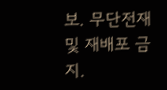보. 무단전재 및 재배포 금지.